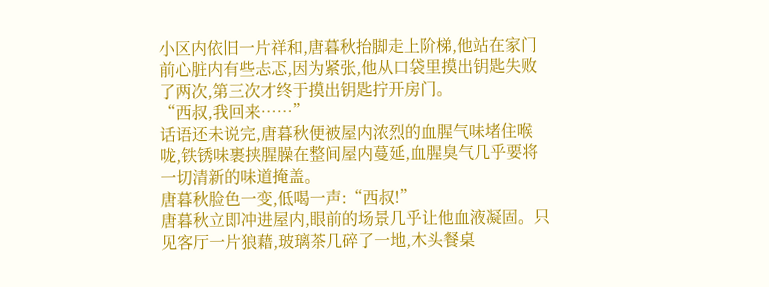小区内依旧一片祥和,唐暮秋抬脚走上阶梯,他站在家门前心脏内有些忐忑,因为紧张,他从口袋里摸出钥匙失败了两次,第三次才终于摸出钥匙拧开房门。
“西叔,我回来……”
话语还未说完,唐暮秋便被屋内浓烈的血腥气味堵住喉咙,铁锈味裹挟腥臊在整间屋内蔓延,血腥臭气几乎要将一切清新的味道掩盖。
唐暮秋脸色一变,低喝一声:“西叔!”
唐暮秋立即冲进屋内,眼前的场景几乎让他血液凝固。只见客厅一片狼藉,玻璃茶几碎了一地,木头餐桌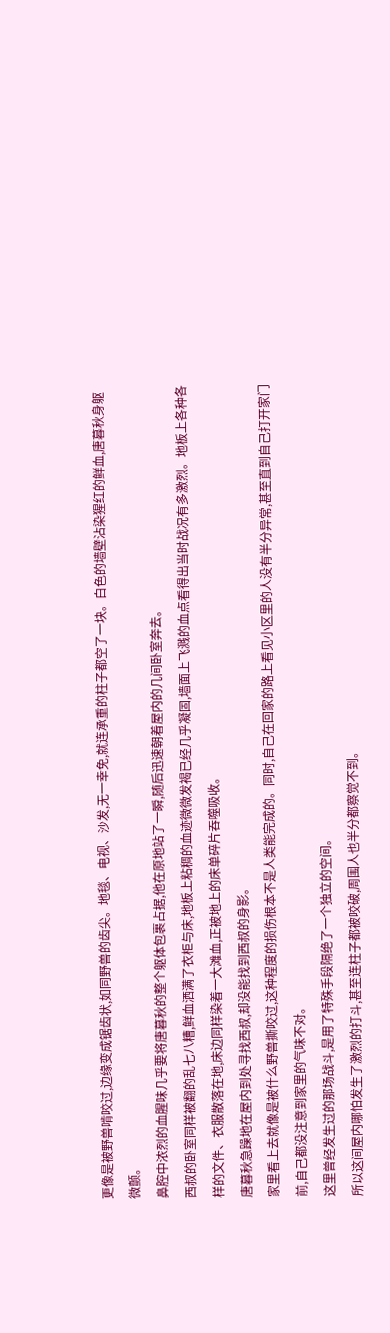更像是被野兽啃咬过,边缘变成锯齿状,如同野兽的齿尖。地毯、电视、沙发,无一幸免,就连承重的柱子都空了一块。白色的墙壁沾染猩红的鲜血,唐暮秋身躯微颤。
鼻腔中浓烈的血腥味几乎要将唐暮秋的整个躯体包裹占据,他在原地站了一瞬,随后迅速朝着屋内的几间卧室奔去。
西叔的卧室同样被翻的乱七八糟,鲜血洒满了衣柜与床,地板上粘稠的血迹微微发褐已经几乎凝固,墙面上飞溅的血点看得出当时战况有多激烈。地板上各种各样的文件、衣服散落在地,床边同样染着一大滩血,正被地上的床单碎片吞噬吸收。
唐暮秋急躁地在屋内到处寻找西叔,却没能找到西叔的身影。
家里看上去就像是被什么野兽撕咬过,这种程度的损伤根本不是人类能完成的。同时,自己在回家的路上看见小区里的人没有半分异常,甚至直到自己打开家门前,自己都没注意到家里的气味不对。
这里曾经发生过的那场战斗,是用了特殊手段隔绝了一个独立的空间。
所以这间屋内哪怕发生了激烈的打斗,甚至连柱子都被咬破,周围人也半分都察觉不到。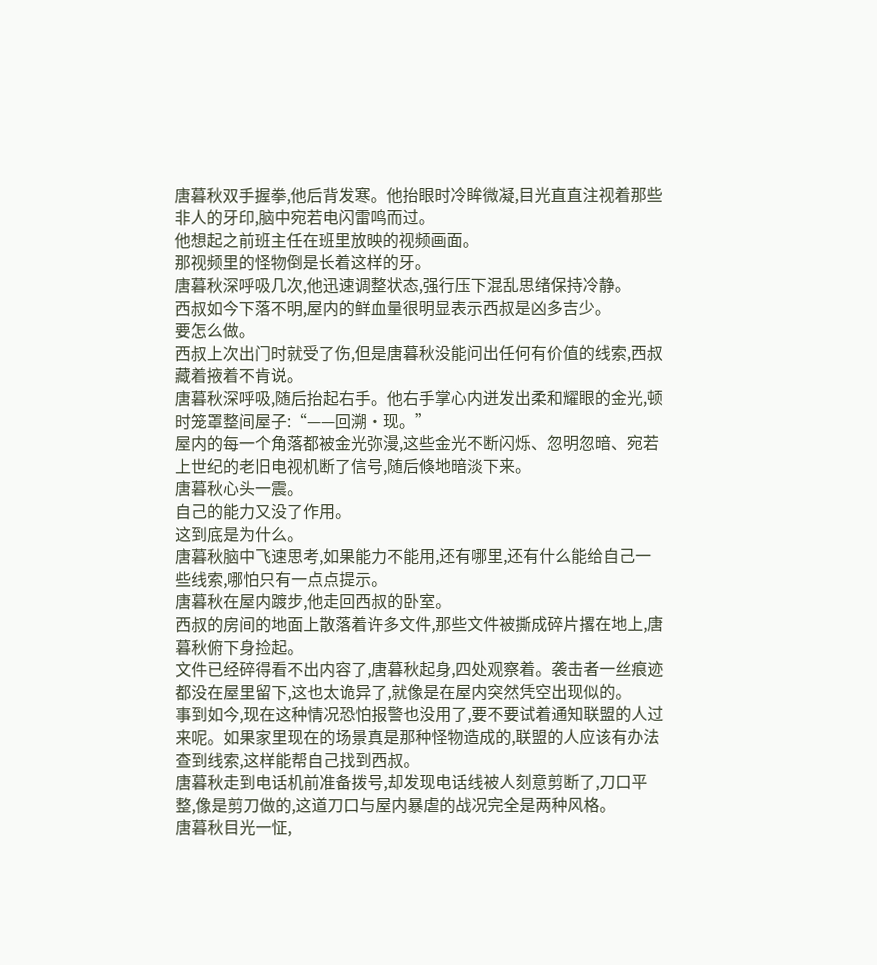唐暮秋双手握拳,他后背发寒。他抬眼时冷眸微凝,目光直直注视着那些非人的牙印,脑中宛若电闪雷鸣而过。
他想起之前班主任在班里放映的视频画面。
那视频里的怪物倒是长着这样的牙。
唐暮秋深呼吸几次,他迅速调整状态,强行压下混乱思绪保持冷静。
西叔如今下落不明,屋内的鲜血量很明显表示西叔是凶多吉少。
要怎么做。
西叔上次出门时就受了伤,但是唐暮秋没能问出任何有价值的线索,西叔藏着掖着不肯说。
唐暮秋深呼吸,随后抬起右手。他右手掌心内迸发出柔和耀眼的金光,顿时笼罩整间屋子:“——回溯·现。”
屋内的每一个角落都被金光弥漫,这些金光不断闪烁、忽明忽暗、宛若上世纪的老旧电视机断了信号,随后倏地暗淡下来。
唐暮秋心头一震。
自己的能力又没了作用。
这到底是为什么。
唐暮秋脑中飞速思考,如果能力不能用,还有哪里,还有什么能给自己一些线索,哪怕只有一点点提示。
唐暮秋在屋内踱步,他走回西叔的卧室。
西叔的房间的地面上散落着许多文件,那些文件被撕成碎片撂在地上,唐暮秋俯下身捡起。
文件已经碎得看不出内容了,唐暮秋起身,四处观察着。袭击者一丝痕迹都没在屋里留下,这也太诡异了,就像是在屋内突然凭空出现似的。
事到如今,现在这种情况恐怕报警也没用了,要不要试着通知联盟的人过来呢。如果家里现在的场景真是那种怪物造成的,联盟的人应该有办法查到线索,这样能帮自己找到西叔。
唐暮秋走到电话机前准备拨号,却发现电话线被人刻意剪断了,刀口平整,像是剪刀做的,这道刀口与屋内暴虐的战况完全是两种风格。
唐暮秋目光一怔,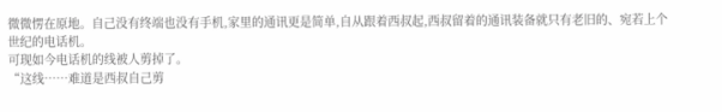微微愣在原地。自己没有终端也没有手机,家里的通讯更是简单,自从跟着西叔起,西叔留着的通讯装备就只有老旧的、宛若上个世纪的电话机。
可现如今电话机的线被人剪掉了。
“这线……难道是西叔自己剪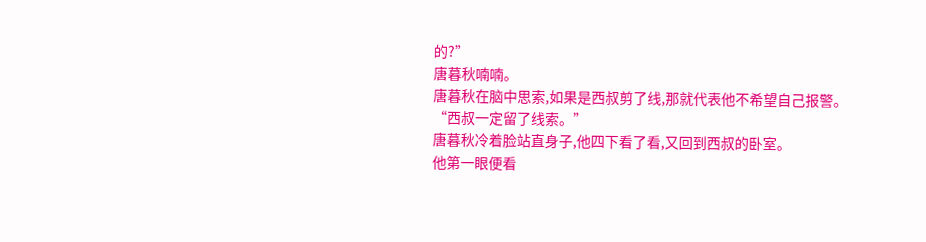的?”
唐暮秋喃喃。
唐暮秋在脑中思索,如果是西叔剪了线,那就代表他不希望自己报警。
“西叔一定留了线索。”
唐暮秋冷着脸站直身子,他四下看了看,又回到西叔的卧室。
他第一眼便看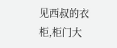见西叔的衣柜,柜门大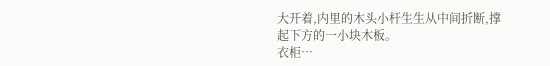大开着,内里的木头小杆生生从中间折断,撑起下方的一小块木板。
衣柜…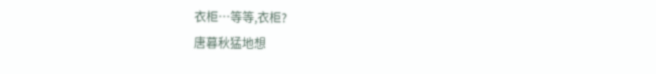衣柜…等等,衣柜?
唐暮秋猛地想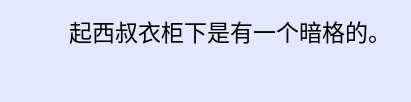起西叔衣柜下是有一个暗格的。